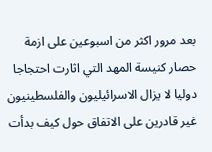بعد مرور اكثر من اسبوعين على ازمة حصار كنيسة المهد التي اثارت احتجاجا دوليا لا يزال الاسرائيليون والفلسطينيون غير قادرين على الاتفاق حول كيف بدأت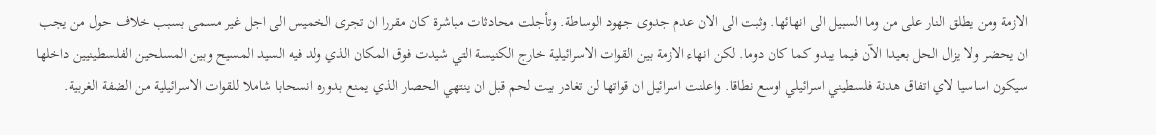الازمة ومن يطلق النار على من وما السبيل الى انهائها. وثبت الى الان عدم جدوى جهود الوساطة. وتأجلت محادثات مباشرة كان مقررا ان تجرى الخميس الى اجل غير مسمى بسبب خلاف حول من يجب ان يحضر ولا يزال الحل بعيدا الآن فيما يبدو كما كان دوما. لكن انهاء الازمة بين القوات الاسرائيلية خارج الكنيسة التي شيدت فوق المكان الذي ولد فيه السيد المسيح وبين المسلحين الفلسطينيين داخلها سيكون اساسيا لاي اتفاق هدنة فلسطيني اسرائيلي اوسع نطاقا. واعلنت اسرائيل ان قواتها لن تغادر بيت لحم قبل ان ينتهي الحصار الذي يمنع بدوره انسحابا شاملا للقوات الاسرائيلية من الضفة الغربية.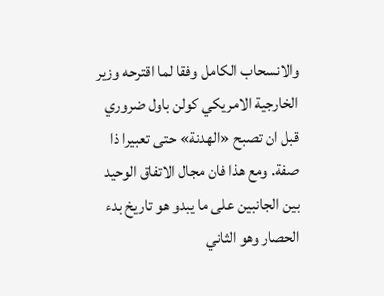والانسحاب الكامل وفقا لما اقترحه وزير الخارجية الامريكي كولن باول ضروري قبل ان تصبح «الهدنة» حتى تعبيرا ذا صفة. ومع هذا فان مجال الاتفاق الوحيد بين الجانبين على ما يبدو هو تاريخ بدء الحصار وهو الثاني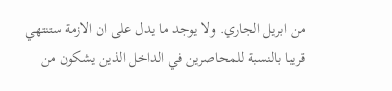من ابريل الجاري. ولا يوجد ما يدل على ان الازمة ستنتهي قريبا بالنسبة للمحاصرين في الداخل الذين يشكون من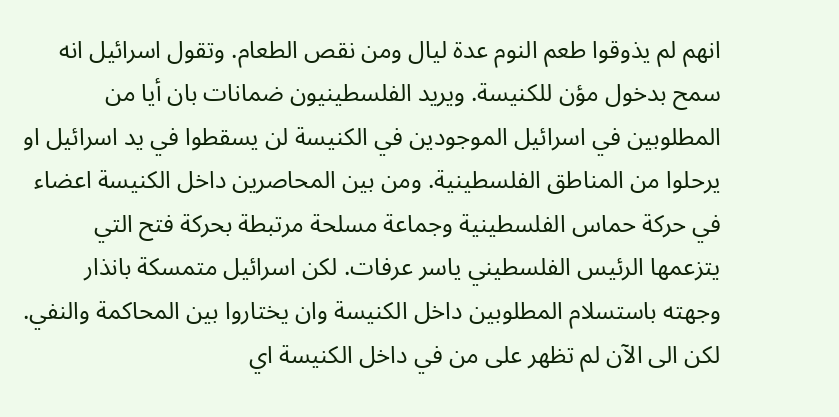انهم لم يذوقوا طعم النوم عدة ليال ومن نقص الطعام. وتقول اسرائيل انه سمح بدخول مؤن للكنيسة. ويريد الفلسطينيون ضمانات بان أيا من المطلوبين في اسرائيل الموجودين في الكنيسة لن يسقطوا في يد اسرائيل او يرحلوا من المناطق الفلسطينية. ومن بين المحاصرين داخل الكنيسة اعضاء في حركة حماس الفلسطينية وجماعة مسلحة مرتبطة بحركة فتح التي يتزعمها الرئيس الفلسطيني ياسر عرفات. لكن اسرائيل متمسكة بانذار وجهته باستسلام المطلوبين داخل الكنيسة وان يختاروا بين المحاكمة والنفي. لكن الى الآن لم تظهر على من في داخل الكنيسة اي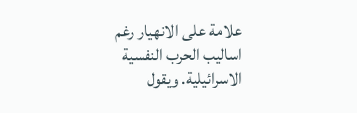علامة على الانهيار رغم اساليب الحرب النفسية الاسرائيلية. ويقول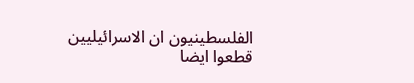الفلسطينيون ان الاسرائيليين قطعوا ايضا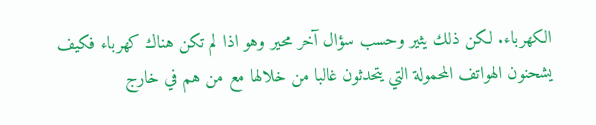الكهرباء. لكن ذلك يثير وحسب سؤال آخر محير وهو اذا لم تكن هناك كهرباء فكيف يشحنون الهواتف المحمولة التي يتحدثون غالبا من خلالها مع من هم في خارج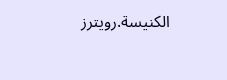الكنيسة.رويترز